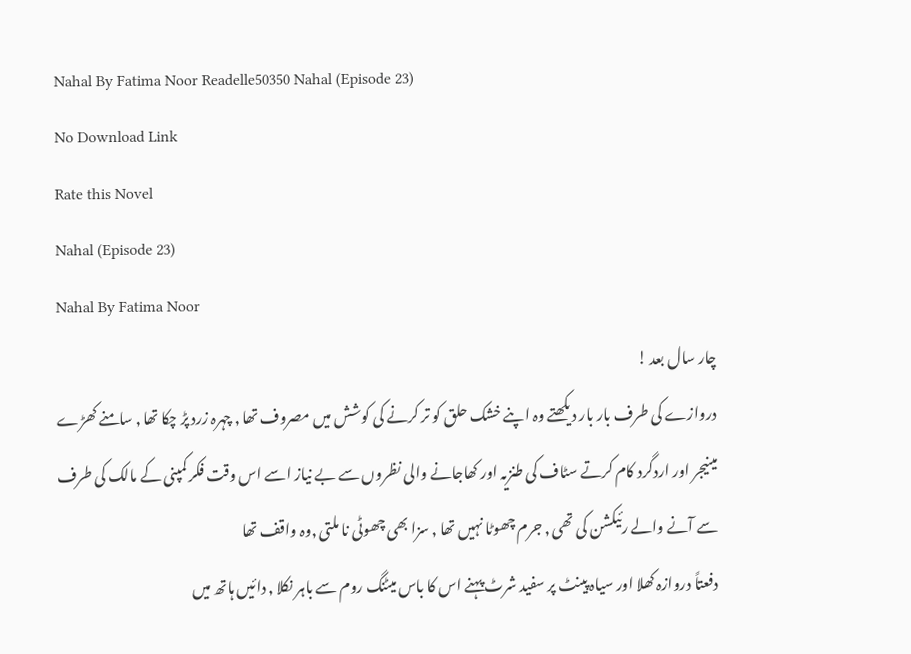Nahal By Fatima Noor Readelle50350 Nahal (Episode 23)
No Download Link
Rate this Novel
Nahal (Episode 23)
Nahal By Fatima Noor
چار سال بعد !
دروازے کی طرف بار بار دیکھتے وہ اپنے خشک حلق کو تر کرنے کی کوشش میں مصروف تھا ٫ چہرہ زرد پڑ چکا تھا ٫ سامنے کھڑے مینیجر اور اردگرد کام کرتے سٹاف کی طنزیہ اور کھاجانے والی نظروں سے بے نیاز اسے اس وقت فکر کمپنی کے مالک کی طرف سے آنے والے رئیکشن کی تھی ٫ جرم چھوٹا نہیں تھا ٫ سزا بھی چھوٹی نا ملتی ٫وہ واقف تھا
دفعتاً دروازہ کھلا اور سیاہ پینٹ پر سفید شرٹ پہنے اس کا باس میٹنگ روم سے باہر نکلا ٫ دائیں ہاتھ میں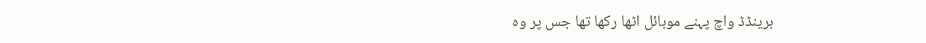برینڈڈ واچ پہنے موبائل اٹھا رکھا تھا جس پر وہ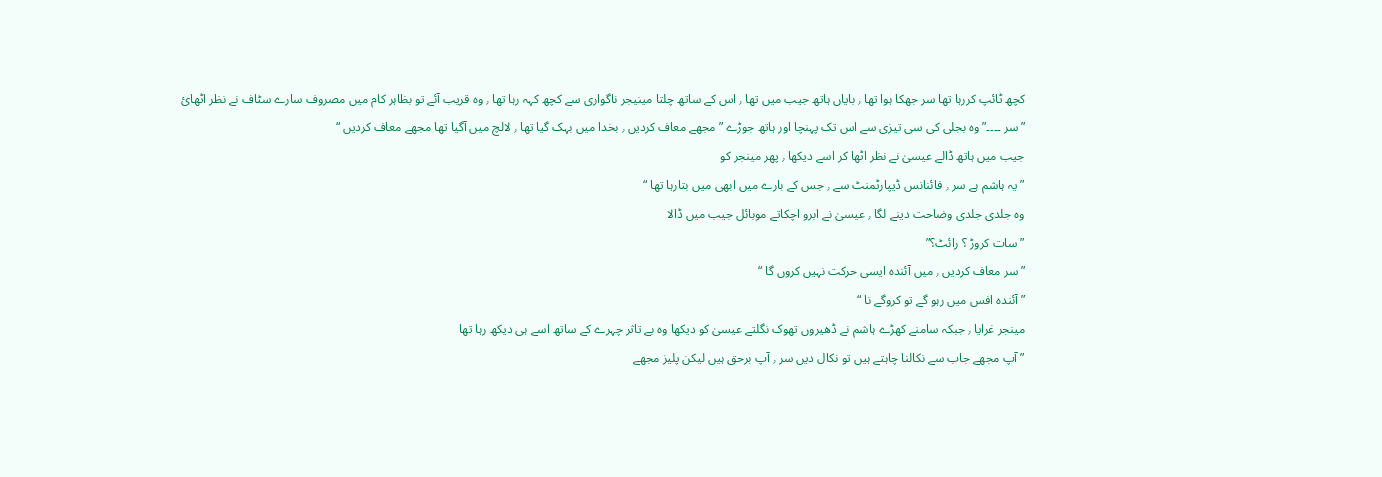کچھ ٹائپ کررہا تھا سر جھکا ہوا تھا ٫ بایاں ہاتھ جیب میں تھا ٫ اس کے ساتھ چلتا مینیجر ناگواری سے کچھ کہہ رہا تھا ٫ وہ قریب آئے تو بظاہر کام میں مصروف سارے سٹاف نے نظر اٹھائ
” سر ۔۔۔۔” وہ بجلی کی سی تیزی سے اس تک پہنچا اور ہاتھ جوڑے ” مجھے معاف کردیں ٫ بخدا میں بہک گیا تھا ٫ لالچ میں آگیا تھا مجھے معاف کردیں “
جیب میں ہاتھ ڈالے عیسیٰ نے نظر اٹھا کر اسے دیکھا ٫ پھر مینجر کو
” یہ ہاشم ہے سر ٫ فائنانس ڈیپارٹمنٹ سے ٫ جس کے بارے میں ابھی میں بتارہا تھا “
وہ جلدی جلدی وضاحت دینے لگا ٫ عیسیٰ نے ابرو اچکاتے موبائل جیب میں ڈالا
” سات کروڑ ؟ رائٹ؟”
” سر معاف کردیں ٫ میں آئندہ ایسی حرکت نہیں کروں گا “
” آئندہ افس میں رہو گے تو کروگے نا “
مینجر غرایا ٫ جبکہ سامنے کھڑے ہاشم نے ڈھیروں تھوک نگلتے عیسیٰ کو دیکھا وہ بے تاثر چہرے کے ساتھ اسے ہی دیکھ رہا تھا
” آپ مجھے جاب سے نکالنا چاہتے ہیں تو نکال دیں سر ٫ آپ برحق ہیں لیکن پلیز مجھے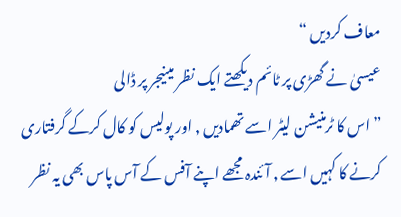معاف کردیں “
عیسیٰ نے گھڑی پر ٹائم دیکھتے ایک نظر مینیجر پر ڈالی
” اس کا ٹرمنیشن لیٹر اسے تھمادیں ٫ اور پولیس کو کال کرکے گرفتاری کرنے کا کہیں اسے ٫ آئندہ مجھے اپنے آفس کے آس پاس بھی یہ نظر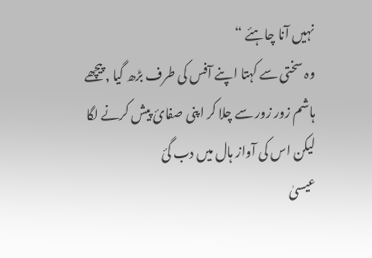نہیں آنا چاہئے “
وہ سختی سے کہتا اپنے آفس کی طرف بڑھ گیا ٫ پیچھے ہاشم زور زور سے چلا کر اپنی صفائ پیش کرنے لگا لیکن اس کی آواز ہال میں دب گئ
عیسیٰ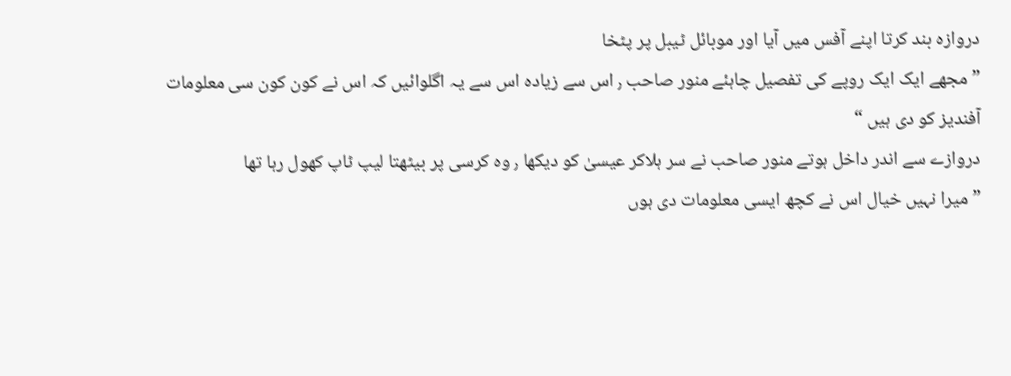دروازہ بند کرتا اپنے آفس میں آیا اور موبائل ٹیبل پر پٹخا
” مجھے ایک ایک روپے کی تفصیل چاہئے منور صاحب ٫ اس سے زیادہ اس سے یہ اگلوائیں کہ اس نے کون کون سی معلومات آفندیز کو دی ہیں “
دروازے سے اندر داخل ہوتے منور صاحب نے سر ہلاکر عیسیٰ کو دیکھا ٫ وہ کرسی پر بیٹھتا لیپ ٹاپ کھول رہا تھا
” میرا نہیں خیال اس نے کچھ ایسی معلومات دی ہوں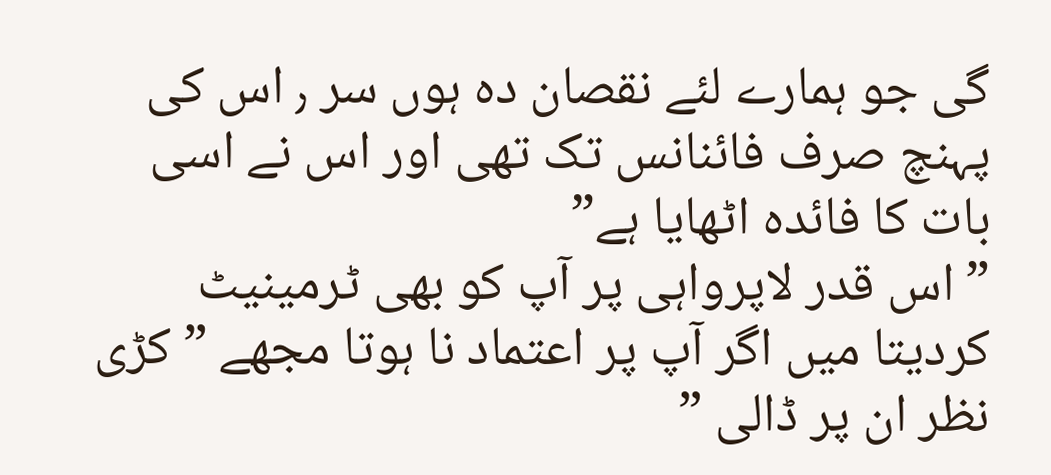گی جو ہمارے لئے نقصان دہ ہوں سر ٫ اس کی پہنچ صرف فائنانس تک تھی اور اس نے اسی بات کا فائدہ اٹھایا ہے”
” اس قدر لاپرواہی پر آپ کو بھی ٹرمینیٹ کردیتا میں اگر آپ پر اعتماد نا ہوتا مجھے ” کڑی نظر ان پر ڈالی ”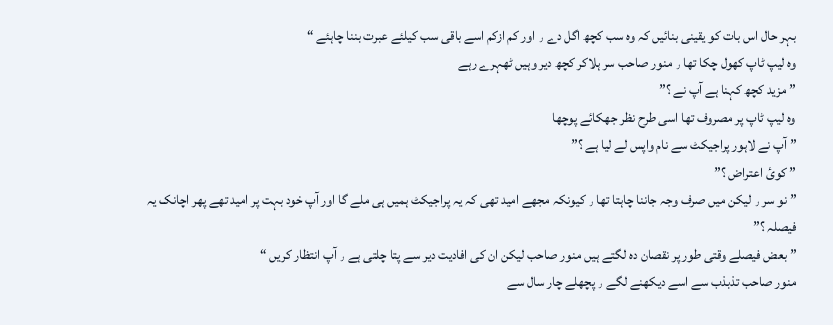بہر حال اس بات کو یقینی بنائیں کہ وہ سب کچھ اگل دے ٫ اور کم ازکم اسے باقی سب کیلئے عبرت بننا چاہئے “
وہ لیپ ٹاپ کھول چکا تھا ٫ منور صاحب سر ہلاکر کچھ دیر وہیں ٹھہرے رہے
” مزید کچھ کہنا ہے آپ نے ؟”
وہ لیپ ٹاپ پر مصروف تھا اسی طرح نظر جھکائے پوچھا
” آپ نے لاہور پراجیکٹ سے نام واپس لے لیا ہے ؟”
” کوئ اعتراض ؟”
” نو سر ٫ لیکن میں صرف وجہ جاننا چاہتا تھا ٫ کیونکہ مجھے امید تھی کہ یہ پراجیکٹ ہمیں ہی ملے گا اور آپ خود بہت پر امید تھے پھر اچانک یہ فیصلہ ؟”
” بعض فیصلے وقتی طور پر نقصان دہ لگتے ہیں منور صاحب لیکن ان کی افادیت دیر سے پتا چلتی ہے ٫ آپ انتظار کریں “
منور صاحب تذبذب سے اسے دیکھنے لگے ٫ پچھلے چار سال سے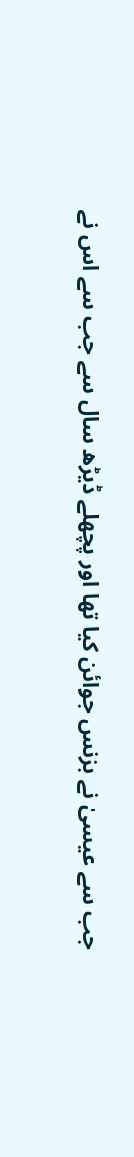جب سے عیسیٰ نے بزنس جوائن کیا تھا اور پچھلے ڈیڑھ سال سے جب سے اس نے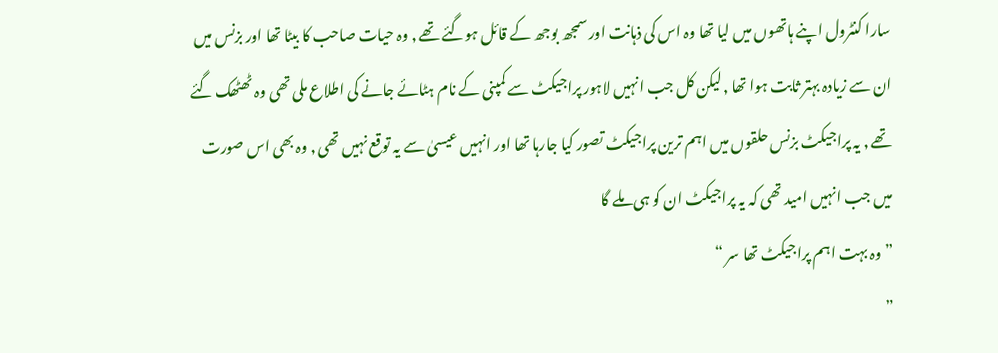سارا کنٹرول اپنے ہاتھوں میں لیا تھا وہ اس کی ذہانت اور سمجھ بوجھ کے قائل ہوگئے تھے ٫ وہ حیات صاحب کا بیٹا تھا اور بزنس میں ان سے زیادہ بہتر ثابت ہوا تھا ٫ لیکن کل جب انہیں لاہور پراجیکٹ سے کمپنی کے نام ہٹائے جانے کی اطلاع ملی تھی وہ ٹھٹھک گئے تھے ٫ یہ پراجیکٹ بزنس حلقوں میں اہم ترین پراجیکٹ تصور کیا جارہا تھا اور انہیں عیسیٰ سے یہ توقع نہیں تھی ٫ وہ بھی اس صورت میں جب انہیں امید تھی کہ یہ پراجیکٹ ان کو ہی ملے گا
” وہ بہت اہم پراجیکٹ تھا سر “
”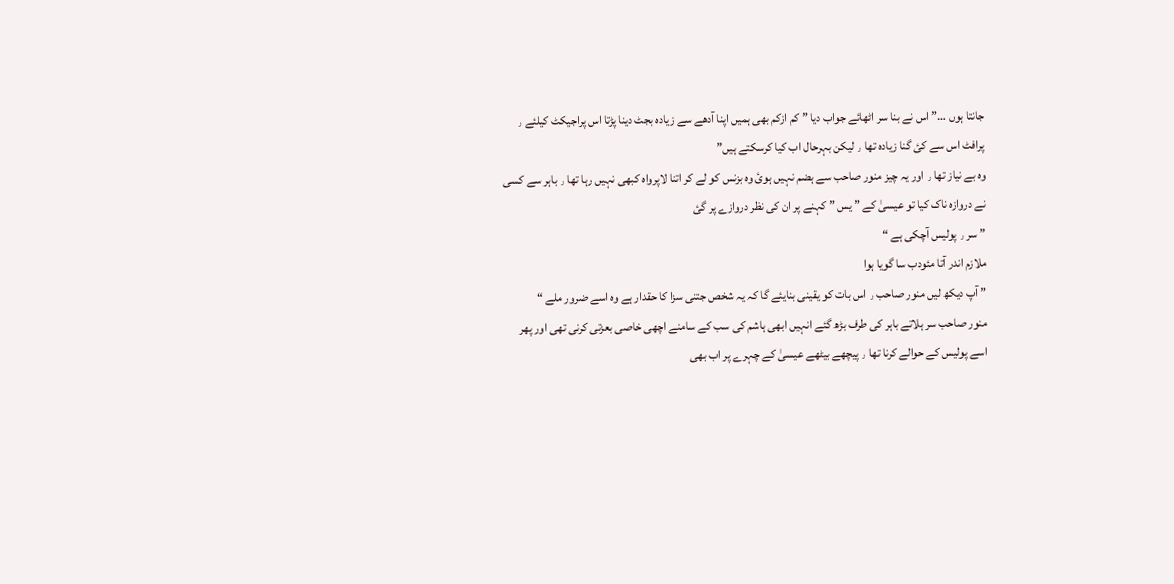جانتا ہوں …” اس نے بنا سر اٹھائے جواب دیا ” کم ازکم بھی ہمیں اپنا آدھے سے زیادہ بجٹ دینا پڑتا اس پراجیکٹ کیلئے ٫ پرافٹ اس سے کئ گنا زیادہ تھا ٫ لیکن بہرحال اب کیا کرسکتے ہیں”
وہ بے نیاز تھا ٫ اور یہ چیز منور صاحب سے ہضم نہیں ہوئ وہ بزنس کو لے کر اتنا لاپرواہ کبھی نہیں رہا تھا ٫ باہر سے کسی نے دروازہ ناک کیا تو عیسیٰ کے ” یس ” کہنے پر ان کی نظر دروازے پر گئ
” سر ٫ پولیس آچکی ہے “
ملازم اندر آتا مئودب سا گویا ہوا
” آپ دیکھ لیں منور صاحب ٫ اس بات کو یقینی بنایئے گا کہ یہ شخص جتنی سزا کا حقدار ہے وہ اسے ضرور ملے “
منور صاحب سر ہلاتے باہر کی طرف بڑھ گئے انہیں ابھی ہاشم کی سب کے سامنے اچھی خاصی بعزتی کرنی تھی اور پھر اسے پولیس کے حوالے کرنا تھا ٫ پیچھے بیٹھے عیسیٰ کے چہرے پر اب بھی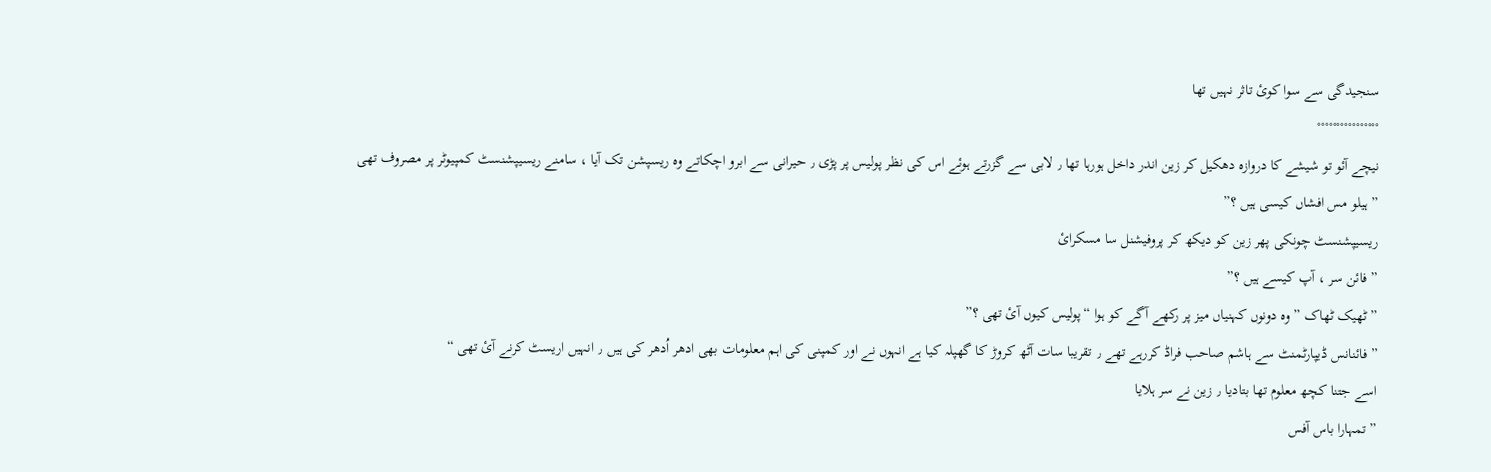سنجیدگی سے سوا کوئ تاثر نہیں تھا
°°°°°°°°°°°°°°°°
نیچے آئو تو شیشے کا دروازہ دھکیل کر زین اندر داخل ہورہا تھا ٫ لابی سے گزرتے ہوئے اس کی نظر پولیس پر پڑی ٫ حیرانی سے ابرو اچکاتے وہ ریسپشن تک آیا ، سامنے ریسیپشنسٹ کمپیوٹر پر مصروف تھی
” ہیلو مس افشاں کیسی ہیں ؟”
ریسیپشنسٹ چونکی پھر زین کو دیکھ کر پروفیشنل سا مسکرائ
” فائن سر ، آپ کیسے ہیں ؟”
” ٹھیک ٹھاک ” وہ دونوں کہنیاں میز پر رکھے آگے کو ہوا “پولیس کیوں آئ تھی ؟”
” فائنانس ڈیپارٹمنٹ سے ہاشم صاحب فراڈ کررہے تھے ٫ تقریبا سات آٹھ کروڑ کا گھپلہ کیا ہے انہوں نے اور کمپنی کی اہم معلومات بھی ادھر اُدھر کی ہیں ٫ انہیں اریسٹ کرنے آئ تھی “
اسے جتنا کچھ معلوم تھا بتادیا ٫ زین نے سر ہلایا
” تمہارا باس آفس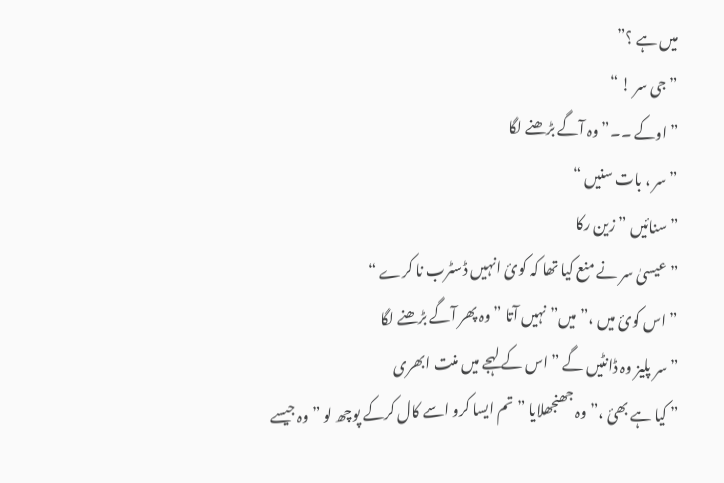میں ہے ؟”
” جی سر ! “
” اوکے ۔۔” وہ آگے بڑھنے لگا
” سر ، بات سنیں “
” سنائیں ” زین رکا
” عیسیٰ سر نے منع کیا تھا کہ کوئ انہیں ڈسٹرب نا کرے “
” اس کوئ میں ،” میں” نہیں آتا ” وہ پھر آگے بڑھنے لگا
” سر پلیز وہ ڈانٹیں گے ” اس کے لہجے میں منت ابھری
” کیا ہے بھئ ،” وہ جھنجھلایا ” تم ایسا کرو اسے کال کرکے پوچھ لو ” وہ جیسے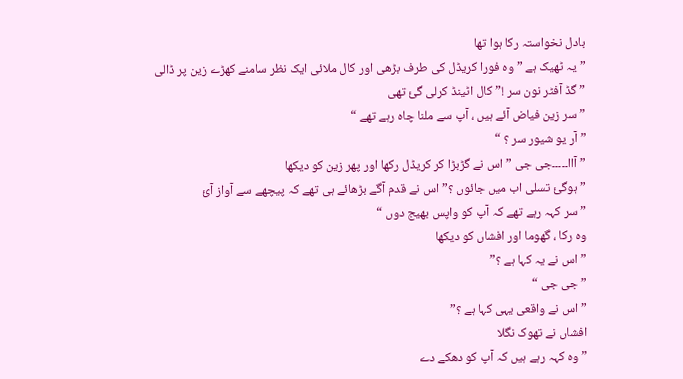بادل نخواستہ رکا ہوا تھا
” یہ ٹھیک ہے ” وہ فورا کریڈل کی طرف بڑھی اور کال ملائی ایک نظر سامنے کھڑے زین پر ڈالی
” گڈ آفٹر نون سر !” کال اٹینڈ کرلی گئ تھی
” سر زین فیاض آئے ہیں ، آپ سے ملنا چاہ رہے تھے “
” آر یو شیور سر ؟ “
” آاا۔۔۔۔۔جی جی ” اس نے گڑبڑا کر کریڈل رکھا اور پھر زین کو دیکھا
” ہوگئ تسلی اب میں جائوں ؟” اس نے قدم آگے بڑھائے ہی تھے کہ پیچھے سے آواز آئ
” سر کہہ رہے تھے کہ آپ کو واپس بھیج دوں “
وہ رکا ، گھوما اور افشاں کو دیکھا
” اس نے یہ کہا ہے ؟”
” جی جی “
” اس نے واقعی یہی کہا ہے ؟”
افشاں نے تھوک نگلا
” وہ کہہ رہے ہیں کہ آپ کو دھکے دے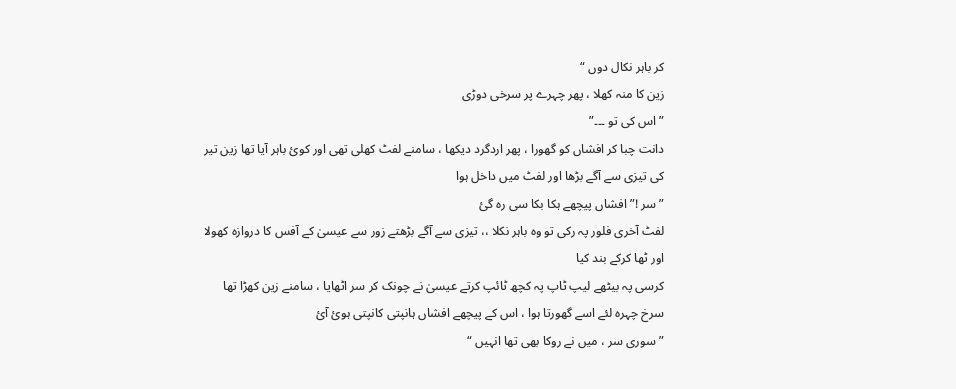کر باہر نکال دوں “
زین کا منہ کھلا ، پھر چہرے پر سرخی دوڑی
” اس کی تو ۔۔۔”
دانت چبا کر افشاں کو گھورا ، پھر اردگرد دیکھا ، سامنے لفٹ کھلی تھی اور کوئ باہر آیا تھا زین تیر کی تیزی سے آگے بڑھا اور لفٹ میں داخل ہوا
” سر !” افشاں پیچھے ہکا بکا سی رہ گئ
لفٹ آخری فلور پہ رکی تو وہ باہر نکلا ،، تیزی سے آگے بڑھتے زور سے عیسیٰ کے آفس کا دروازہ کھولا اور ٹھا کرکے بند کیا
کرسی پہ بیٹھے لیپ ٹاپ پہ کچھ ٹائپ کرتے عیسیٰ نے چونک کر سر اٹھایا ، سامنے زین کھڑا تھا سرخ چہرہ لئے اسے گھورتا ہوا ، اس کے پیچھے افشاں ہانپتی کانپتی ہوئ آئ
” سوری سر ، میں نے روکا بھی تھا انہیں “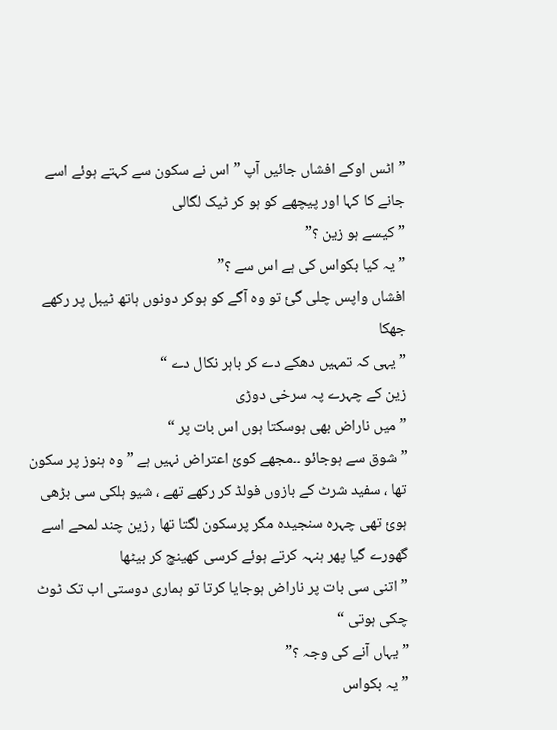” اٹس اوکے افشاں جائیں آپ ” اس نے سکون سے کہتے ہوئے اسے جانے کا کہا اور پیچھے کو ہو کر ٹیک لگالی
” کیسے ہو زین ؟”
” یہ کیا بکواس کی ہے اس سے ؟”
افشاں واپس چلی گئ تو وہ آگے کو ہوکر دونوں ہاتھ ٹیبل پر رکھے جھکا
” یہی کہ تمہیں دھکے دے کر باہر نکال دے “
زین کے چہرے پہ سرخی دوڑی
” میں ناراض بھی ہوسکتا ہوں اس بات پر “
” شوق سے ہوجائو ۔۔مجھے کوئ اعتراض نہیں ہے ” وہ ہنوز پر سکون تھا ، سفید شرٹ کے بازوں فولڈ کر رکھے تھے ، شیو ہلکی سی بڑھی ہوئ تھی چہرہ سنجیدہ مگر پرسکون لگتا تھا ٫ زین چند لمحے اسے گھورے گیا پھر ہنہہ کرتے ہوئے کرسی کھینچ کر بیٹھا
” اتنی سی بات پر ناراض ہوجایا کرتا تو ہماری دوستی اب تک ٹوٹ چکی ہوتی “
” یہاں آنے کی وجہ ؟”
” یہ بکواس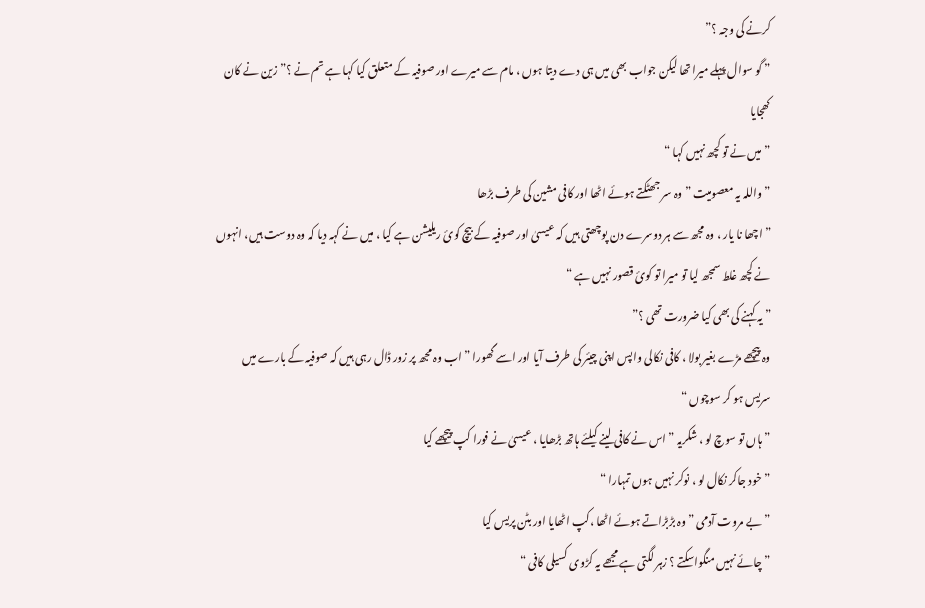کرنے کی وجہ ؟”
” گو سوال پہلے میرا تھا لیکن جواب بھی میں ہی دے دیتا ہوں ، مام سے میرے اور صوفیہ کے متعلق کیا کہا ہے تم نے ؟” زین نے کان کھجایا
” میں نے تو کچھ نہیں کہا “
” واللہ یہ معصومیت ” وہ سر جھٹکتے ہوئے اٹھا اور کافی مشین کی طرف بڑھا
” اچھا نا یار ، وہ مجھ سے ہر دوسرے دن پوچھتی ہیں کہ عیسیٰ اور صوفیہ کے بیچ کوئ ریلیشن ہے کیا ، میں نے کہہ دیا کہ وہ دوست ہیں، انہوں نے کچھ غلط سمجھ لیا تو میرا تو کوئ قصور نہیں ہے “
” یہ کہنے کی بھی کیا ضرورت تھی ؟”
وہ پیچھے مڑے بغیر بولا ، کافی نکالی واپس اپنی چیئر کی طرف آیا اور اسے گھورا ” اب وہ مجھ پر زور ڈال رہی ہیں کہ صوفیہ کے بارے میں سریس ہو کر سوچوں “
” ہاں تو سوچ لو ، شکریہ ” اس نے کافی لینے کیلئے ہاتھ بڑھایا ، عیسیٰ نے فورا کپ پیچھے کیا
” خود جاکر نکال لو ، نوکر نہیں ہوں تمہارا “
” بے مروت آدمی ” وہ بڑبڑاتے ہوئے اٹھا ،کپ اٹھایا اور بٹن پریس کیا
” چائے نہیں منگواسکتے ؟ زہر لگتی ہے مجھے یہ کڑوی کسیلی کافی “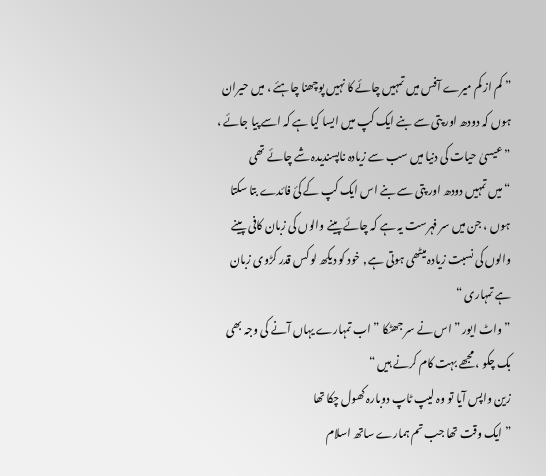” کم از کم میرے آفس میں تمہیں چائے کا نہیں پوچھنا چاہئے ، میں حیران ہوں کہ دودھ اور پتی سے بنے ایک کپ میں ایسا کیا ہے کہ اسے پیا جائے ، ” عیسیٰ حیات کی دنیا میں سب سے زیادہ ناپسندیدہ شے چائے تھی
“میں تمہیں دودھ اور پتی سے بنے اس ایک کپ کے کئ فائدے بتا سکتا ہوں ، جن میں سر فہرست یہ ہے کہ چائے پینے والوں کی زبان کافی پینے والوں کی نسبت زیادہ میٹھی ہوتی ہے ٫ خود کو دیکھ لو کس قدر کڑوی زبان ہے تمہاری “
” واٹ ایور ” اس نے سر جھٹکا ” اب تمہارے یہاں آنے کی وجہ بھی بک چکو ، مجھے بہت کام کرنے ہیں “
زین واپس آیا تو وہ لیپ ٹاپ دوبارہ کھول چکا تھا
” ایک وقت تھا جب تم ہمارے ساتھ اسلام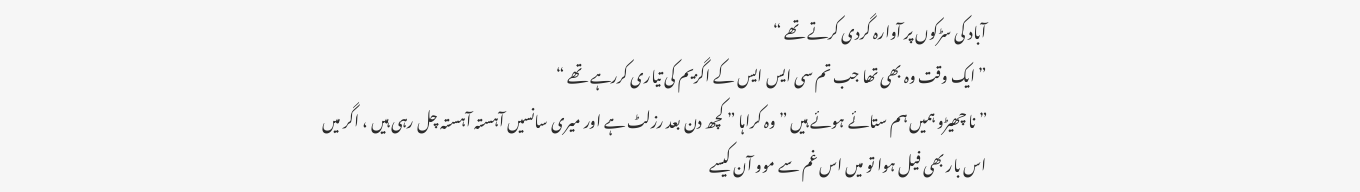آباد کی سڑکوں پر آوارہ گردی کرتے تھے “
” ایک وقت وہ بھی تھا جب تم سی ایس ایس کے اگزیم کی تیاری کررہے تھے “
” نا چھیڑو ہمیں ہم ستائے ہوئے ہیں ” وہ کراہا ” کچھ دن بعد رزلٹ ہے اور میری سانسیں آہستہ آہستہ چل رہی ہیں ، اگر میں اس بار بھی فیل ہوا تو میں اس غم سے موو آن کیسے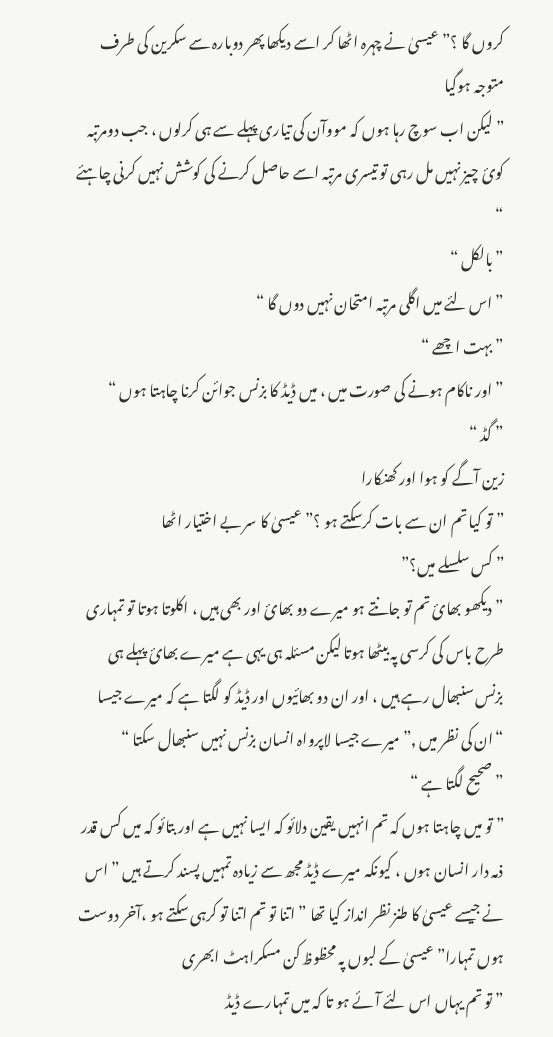کروں گا ؟” عیسیٰ نے چہرہ اٹھا کر اسے دیکھا پھر دوبارہ سے سکرین کی طرف متوجہ ہوگیا
” لیکن اب سوچ رہا ہوں کہ مووآن کی تیاری پہلے سے ہی کرلوں ، جب دومرتبہ کوئ چیز نہیں مل رہی تو تیسری مرتبہ اسے حاصل کرنے کی کوشش نہیں کرنی چاہئے “
” بالکل “
” اس لئے میں اگلی مرتبہ امتحان نہیں دوں گا “
” بہت اچھے “
” اور ناکام ہونے کی صورت میں ، میں ڈیڈ کا بزنس جوائن کرنا چاہتا ہوں “
” گڈ “
زین آگے کو ہوا اور کھنکارا
” تو کیا تم ان سے بات کرسکتے ہو ؟” عیسیٰ کا سر بے اختیار اٹھا
” کس سلسلے میں؟”
” دیکھو بھائ تم تو جانتے ہو میرے دو بھائ اور بھی ہیں ، اکلوتا ہوتا تو تمہاری طرح باس کی کرسی پہ بیٹھا ہوتا لیکن مسئلہ ہی یہی ہے میرے بھائ پہلے ہی بزنس سنبھال رہے ہیں ، اور ان دو بھائیوں اور ڈیڈ کو لگتا ہے کہ میرے جیسا “ان کی نظر میں ٫” میرے جیسا لاپرواہ انسان بزنس نہیں سنبھال سکتا “
” صحیح لگتا ہے “
” تو میں چاہتا ہوں کہ تم انہیں یقین دلائو کہ ایسا نہیں ہے اور بتائو کہ میں کس قدر ذمہ دار انسان ہوں ، کیونکہ میرے ڈیڈ مجھ سے زیادہ تمہیں پسند کرتے ہیں ” اس نے جیسے عیسیٰ کا طنز نظر انداز کیا تھا ” اتنا تو تم اتنا تو کرہی سکتے ہو ،آخر دوست ہوں تمہارا” عیسیٰ کے لبوں پہ محظوظ کن مسکراہٹ ابھری
” تو تم یہاں اس لئے آئے ہو تا کہ میں تمہارے ڈیڈ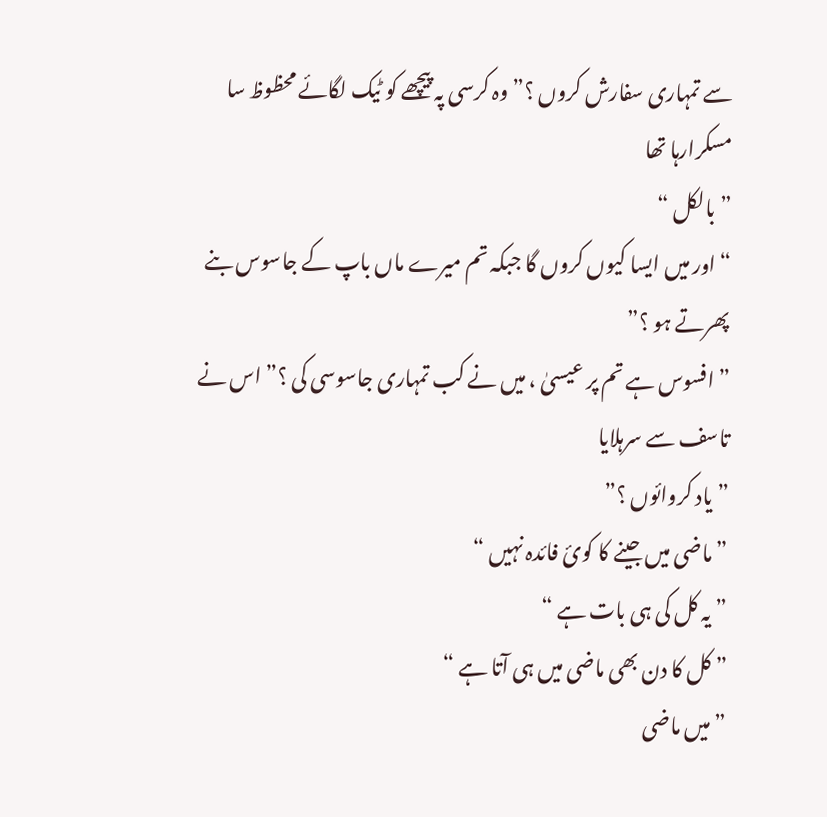سے تمہاری سفارش کروں ؟” وہ کرسی پہ پیچھے کو ٹیک لگائے محظوظ سا مسکرارہا تھا
” بالکل “
“اور میں ایسا کیوں کروں گا جبکہ تم میرے ماں باپ کے جاسوس بنے پھرتے ہو ؟”
” افسوس ہے تم پر عیسیٰ ، میں نے کب تمہاری جاسوسی کی ؟” اس نے تاسف سے سرہلایا
” یاد کروائوں ؟”
” ماضی میں جینے کا کوئ فائدہ نہیں “
” یہ کل کی ہی بات ہے “
” کل کا دن بھی ماضی میں ہی آتا ہے “
” میں ماضی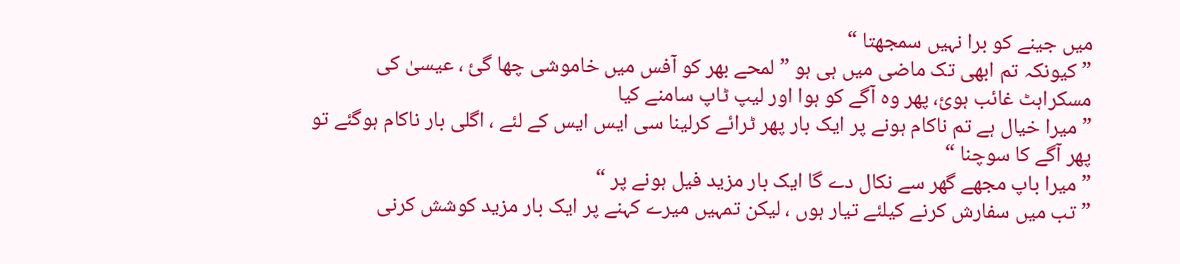میں جینے کو برا نہیں سمجھتا “
” کیونکہ تم ابھی تک ماضی میں ہی ہو ” لمحے بھر کو آفس میں خاموشی چھا گئ ، عیسیٰ کی مسکراہٹ غائب ہوئ، پھر وہ آگے کو ہوا اور لیپ ٹاپ سامنے کیا
” میرا خیال ہے تم ناکام ہونے پر ایک بار پھر ٹرائے کرلینا سی ایس ایس کے لئے ، اگلی بار ناکام ہوگئے تو پھر آگے کا سوچنا “
” میرا باپ مجھے گھر سے نکال دے گا ایک بار مزید فیل ہونے پر “
” تب میں سفارش کرنے کیلئے تیار ہوں ، لیکن تمہیں میرے کہنے پر ایک بار مزید کوشش کرنی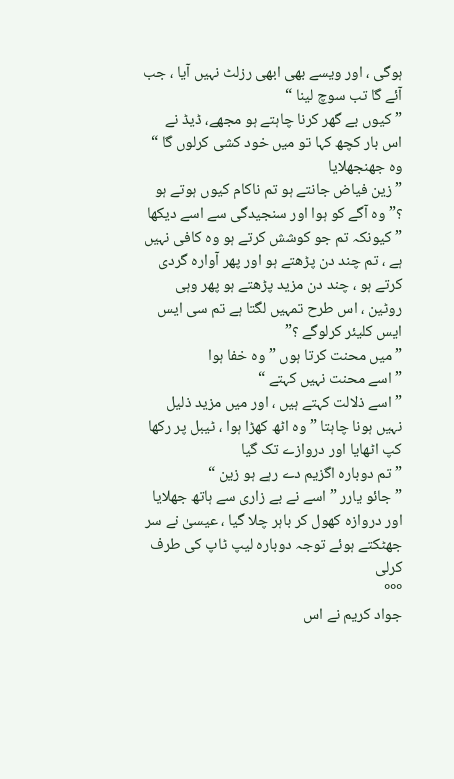ہوگی ، اور ویسے بھی ابھی رزلٹ نہیں آیا ، جب آئے گا تب سوچ لینا “
” کیوں بے گھر کرنا چاہتے ہو مجھے، ڈیڈ نے اس بار کچھ کہا تو میں خود کشی کرلوں گا “
وہ جھنجھلایا
” زین فیاض جانتے ہو تم ناکام کیوں ہوتے ہو ؟” وہ آگے کو ہوا اور سنجیدگی سے اسے دیکھا ” کیونکہ تم جو کوشش کرتے ہو وہ کافی نہیں ہے ، تم چند دن پڑھتے ہو اور پھر آوارہ گردی کرتے ہو ، چند دن مزید پڑھتے ہو پھر وہی روٹین ، اس طرح تمہیں لگتا ہے تم سی ایس ایس کلیئر کرلوگے ؟”
” میں محنت کرتا ہوں ” وہ خفا ہوا
” اسے محنت نہیں کہتے “
” اسے ذلالت کہتے ہیں ، اور میں مزید ذلیل نہیں ہونا چاہتا ” وہ اٹھ کھڑا ہوا ، ٹیبل پر رکھا کپ اٹھایا اور دروازے تک گیا
” تم دوبارہ اگزیم دے رہے ہو زین “
” جائو یارر ” اسے نے بے زاری سے ہاتھ جھلایا اور دروازہ کھول کر باہر چلا گیا ، عیسیٰ نے سر جھٹکتے ہوئے توجہ دوبارہ لیپ ٹاپ کی طرف کرلی
°°°
جواد کریم نے اس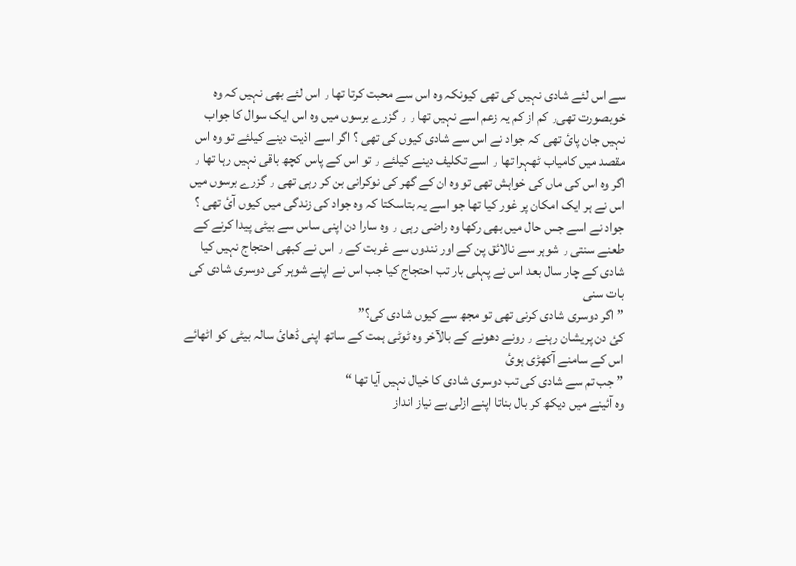سے اس لئے شادی نہیں کی تھی کیونکہ وہ اس سے محبت کرتا تھا ٫ اس لئے بھی نہیں کہ وہ خوبصورت تھی٫ کم از کم یہ زعم اسے نہیں تھا ٫ ٫ گزرے برسوں میں وہ اس ایک سوال کا جواب نہیں جان پائ تھی کہ جواد نے اس سے شادی کیوں کی تھی ؟ اگر اسے اذیت دینے کیلئے تو وہ اس مقصد میں کامیاب ٹھہرا تھا ٫ اسے تکلیف دینے کیلئے ٫ تو اس کے پاس کچھ باقی نہیں رہا تھا ٫ اگر وہ اس کی ماں کی خواہش تھی تو وہ ان کے گھر کی نوکرانی بن کر رہی تھی ٫ گزرے برسوں میں اس نے ہر ایک امکان پر غور کیا تھا جو اسے یہ بتاسکتا کہ وہ جواد کی زندگی میں کیوں آئ تھی ؟
جواد نے اسے جس حال میں بھی رکھا وہ راضی رہی ٫ وہ سارا دن اپنی ساس سے بیٹی پیدا کرنے کے طعنے سنتی ٫ شوہر سے نالائق پن کے اور نندوں سے غربت کے ٫ اس نے کبھی احتجاج نہیں کیا
شادی کے چار سال بعد اس نے پہلی بار تب احتجاج کیا جب اس نے اپنے شوہر کی دوسری شادی کی بات سنی
” اگر دوسری شادی کرنی تھی تو مجھ سے کیوں شادی کی؟”
کئ دن پریشان رہنے ٫ رونے دھونے کے بالآخر وہ ٹوٹی ہمت کے ساتھ اپنی ڈھائ سالہ بیٹی کو اٹھائے اس کے سامنے آکھڑی ہوئ
” جب تم سے شادی کی تب دوسری شادی کا خیال نہیں آیا تھا “
وہ آئینے میں دیکھ کر بال بناتا اپنے ازلی بے نیاز انداز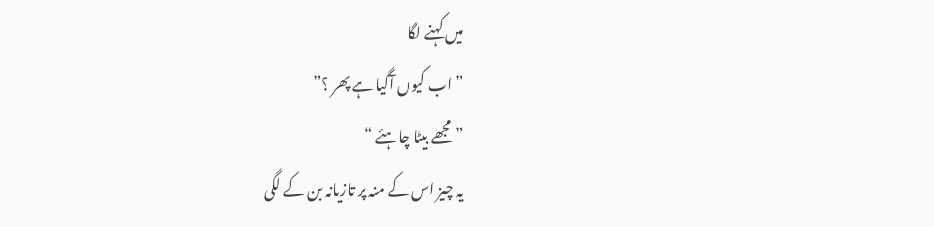میں کہنے لگا
” اب کیوں آگیا ہے پھر ؟”
” مجھے بیٹا چاہئے “
یہ چیز اس کے منہ پر تازیانہ بن کے لگی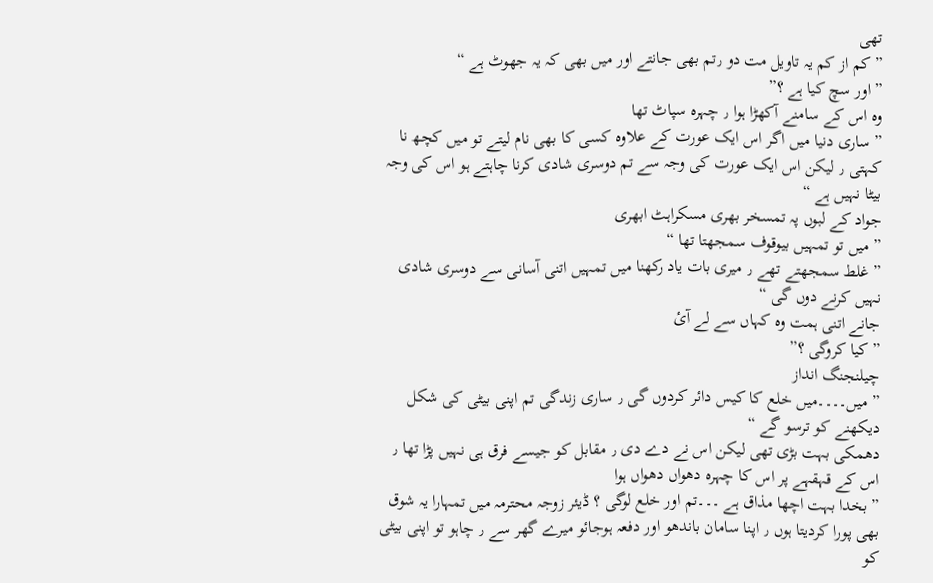تھی
” کم از کم یہ تاویل مت دو ٫تم بھی جانتے اور میں بھی کہ یہ جھوٹ ہے “
” اور سچ کیا ہے ؟”
وہ اس کے سامنے آکھڑا ہوا ٫ چہرہ سپاٹ تھا
” ساری دنیا میں اگر اس ایک عورت کے علاوہ کسی کا بھی نام لیتے تو میں کچھ نا کہتی ٫ لیکن اس ایک عورت کی وجہ سے تم دوسری شادی کرنا چاہتے ہو اس کی وجہ بیٹا نہیں ہے “
جواد کے لبوں پہ تمسخر بھری مسکراہٹ ابھری
” میں تو تمہیں بیوقوف سمجھتا تھا “
” غلط سمجھتے تھے ٫ میری بات یاد رکھنا میں تمہیں اتنی آسانی سے دوسری شادی نہیں کرنے دوں گی “
جانے اتنی ہمت وہ کہاں سے لے آئ
” کیا کروگی ؟”
چیلنجنگ انداز
” میں۔۔۔۔میں خلع کا کیس دائر کردوں گی ٫ ساری زندگی تم اپنی بیٹی کی شکل دیکھنے کو ترسو گے “
دھمکی بہت بڑی تھی لیکن اس نے دے دی ٫ مقابل کو جیسے فرق ہی نہیں پڑا تھا ٫ اس کے قہقہے پر اس کا چہرہ دھواں دھواں ہوا
” بخدا بہت اچھا مذاق ہے ۔۔۔تم اور خلع لوگی ؟ ڈیئر زوجہ محترمہ میں تمہارا یہ شوق بھی پورا کردیتا ہوں ٫ اپنا سامان باندھو اور دفعہ ہوجائو میرے گھر سے ٫ چاہو تو اپنی بیٹی کو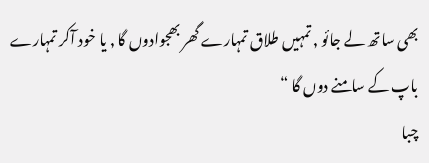بھی ساتھ لے جائو ٫ تمہیں طلاق تمہارے گھر بھجوادوں گا ٫ یا خود آکر تمہارے باپ کے سامنے دوں گا “
چبا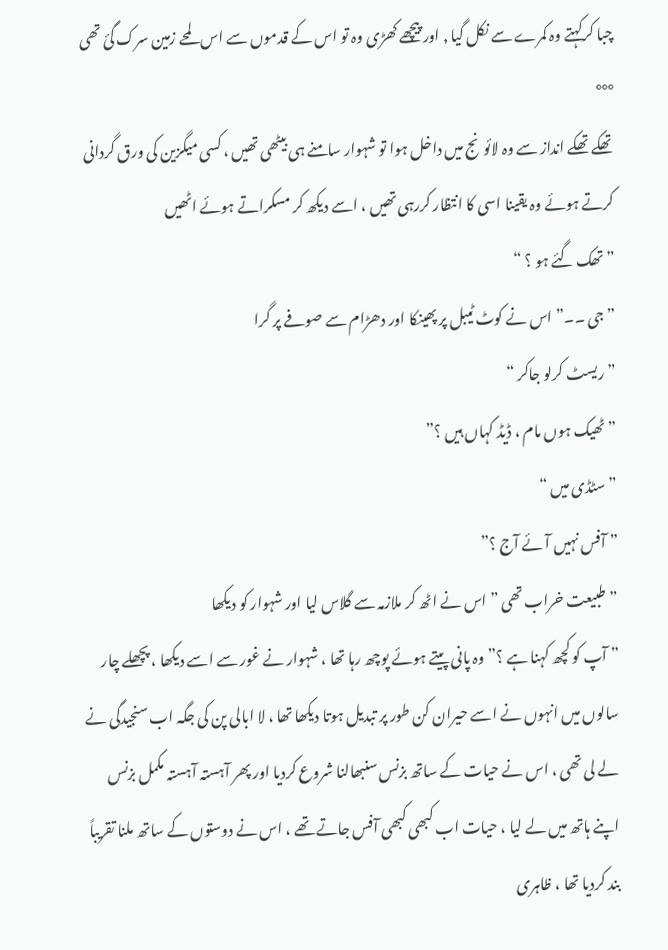چبا کرکہتے وہ کمرے سے نکل گیا ٫ اور پیچھے کھڑی وہ تو اس کے قدموں سے اس لمحے زمین سرک گئ تھی
°°°
تھکے تھکے انداز سے وہ لائونج میں داخل ہوا تو شہوار سامنے ہی بیٹھی تھیں ، کسی میگزین کی ورق گردانی کرتے ہوئے وہ یقینا اسی کا انتظار کررہی تھیں ، اسے دیکھ کر مسکراتے ہوئے اٹھیں
” تھک گئے ہو ؟ “
” جی ۔۔” اس نے کوٹ ٹیبل پر پھینکا اور دھڑام سے صوفے پر گرا
” ریسٹ کرلو جاکر “
” ٹھیک ہوں مام ، ڈیڈ کہاں ہیں ؟”
” سٹڈی میں “
” آفس نہیں آئے آج ؟”
” طبیعت خراب تھی ” اس نے اٹھ کر ملازمہ سے گلاس لیا اور شہوار کو دیکھا
” آپ کو کچھ کہنا ہے ؟” وہ پانی پیتے ہوئے پوچھ رہا تھا ، شہوار نے غور سے اسے دیکھا ، پچھلے چار سالوں میں انہوں نے اسے حیران کن طور پر تبدیل ہوتا دیکھا تھا ، لا ابالی پن کی جگہ اب سنجیدگی نے لے لی تھی ، اس نے حیات کے ساتھ بزنس سنبھالنا شروع کردیا اور پھر آہستہ آہستہ مکمل بزنس اپنے ہاتھ میں لے لیا ، حیات اب کبھی کبھی آفس جاتے تھے ، اس نے دوستوں کے ساتھ ملنا تقریباً بند کردیا تھا ، ظاہری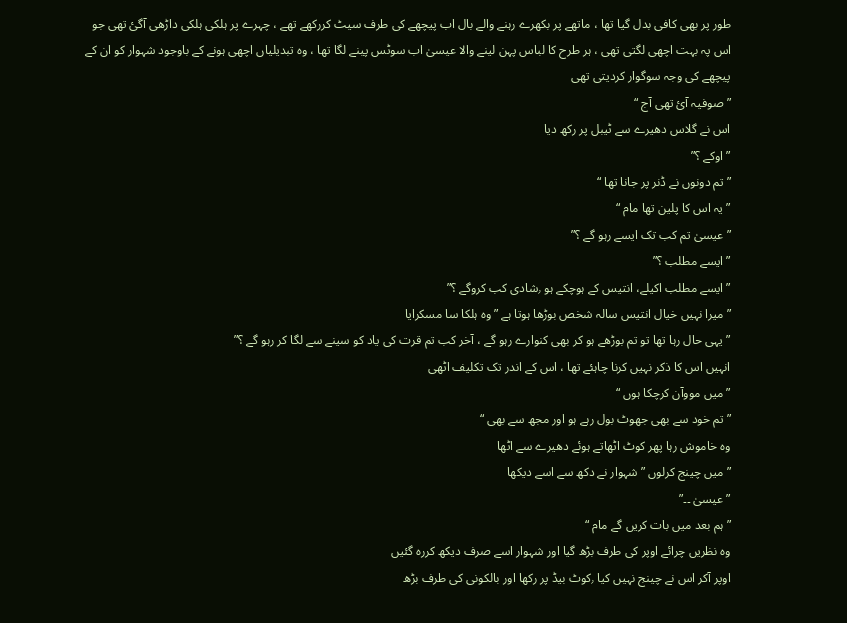طور پر بھی کافی بدل گیا تھا ، ماتھے پر بکھرے رہنے والے بال اب پیچھے کی طرف سیٹ کررکھے تھے ، چہرے پر ہلکی ہلکی داڑھی آگئ تھی جو اس پہ بہت اچھی لگتی تھی ، ہر طرح کا لباس پہن لینے والا عیسیٰ اب سوٹس پینے لگا تھا ، وہ تبدیلیاں اچھی ہونے کے باوجود شہوار کو ان کے پیچھے کی وجہ سوگوار کردیتی تھی
” صوفیہ آئ تھی آج “
اس نے گلاس دھیرے سے ٹیبل پر رکھ دیا
” اوکے ؟”
” تم دونوں نے ڈنر پر جانا تھا “
” یہ اس کا پلین تھا مام “
” عیسیٰ تم کب تک ایسے رہو گے ؟”
” ایسے مطلب ؟”
” ایسے مطلب اکیلے، انتیس کے ہوچکے ہو ٫شادی کب کروگے ؟”
” میرا نہیں خیال انتیس سالہ شخص بوڑھا ہوتا ہے ” وہ ہلکا سا مسکرایا
” یہی حال رہا تھا تو تم بوڑھے ہو کر بھی کنوارے رہو گے ، آخر کب تم قرت کی یاد کو سینے سے لگا کر رہو گے ؟”
انہیں اس کا ذکر نہیں کرنا چاہئے تھا ، اس کے اندر تک تکلیف اٹھی
” میں مووآن کرچکا ہوں “
” تم خود سے بھی جھوٹ بول رہے ہو اور مجھ سے بھی “
وہ خاموش رہا پھر کوٹ اٹھاتے ہوئے دھیرے سے اٹھا
” میں چینج کرلوں ” شہوار نے دکھ سے اسے دیکھا
” عیسیٰ ۔۔”
” ہم بعد میں بات کریں گے مام “
وہ نظریں چرائے اوپر کی طرف بڑھ گیا اور شہوار اسے صرف دیکھ کررہ گئیں
اوپر آکر اس نے چینج نہیں کیا ٫کوٹ بیڈ پر رکھا اور بالکونی کی طرف بڑھ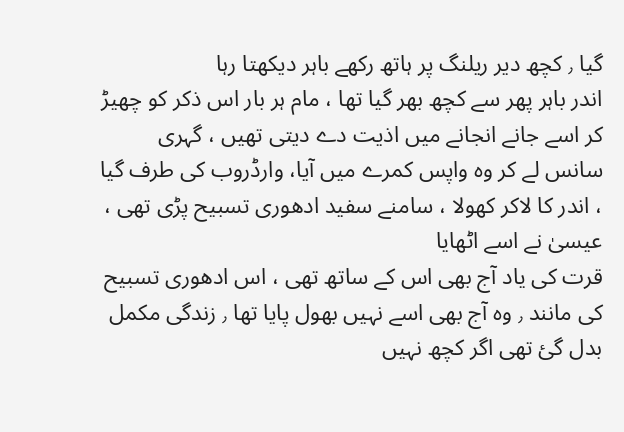گیا ٫ کچھ دیر ریلنگ پر ہاتھ رکھے باہر دیکھتا رہا
اندر باہر پھر سے کچھ بھر گیا تھا ، مام ہر بار اس ذکر کو چھیڑ کر اسے جانے انجانے میں اذیت دے دیتی تھیں ، گہری سانس لے کر وہ واپس کمرے میں آیا، وارڈروب کی طرف گیا ، اندر کا لاکر کھولا ، سامنے سفید ادھوری تسبیح پڑی تھی ، عیسیٰ نے اسے اٹھایا
قرت کی یاد آج بھی اس کے ساتھ تھی ، اس ادھوری تسبیح کی مانند ٫ وہ آج بھی اسے نہیں بھول پایا تھا ٫ زندگی مکمل بدل گئ تھی اگر کچھ نہیں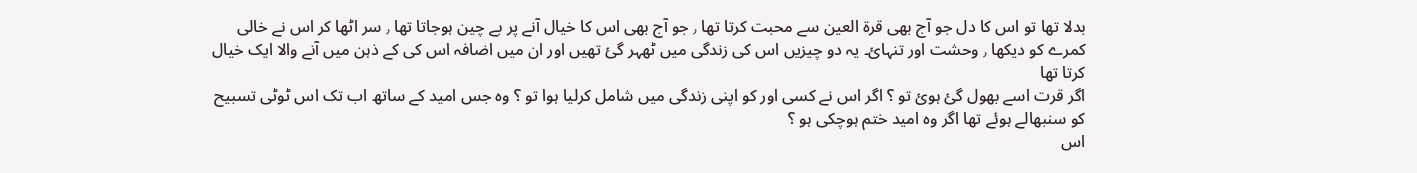بدلا تھا تو اس کا دل جو آج بھی قرۃ العین سے محبت کرتا تھا ٫ جو آج بھی اس کا خیال آنے پر بے چین ہوجاتا تھا ٫ سر اٹھا کر اس نے خالی کمرے کو دیکھا ٫ وحشت اور تنہائ۔ یہ دو چیزیں اس کی زندگی میں ٹھہر گئ تھیں اور ان میں اضافہ اس کی کے ذہن میں آنے والا ایک خیال کرتا تھا
اگر قرت اسے بھول گئ ہوئ تو ؟ اگر اس نے کسی اور کو اپنی زندگی میں شامل کرلیا ہوا تو ؟ وہ جس امید کے ساتھ اب تک اس ٹوٹی تسبیح کو سنبھالے ہوئے تھا اگر وہ امید ختم ہوچکی ہو ؟
اس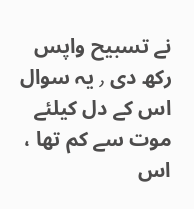نے تسبیح واپس رکھ دی ٫ یہ سوال اس کے دل کیلئے موت سے کم تھا ، اس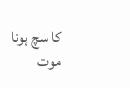کا سچ ہونا موت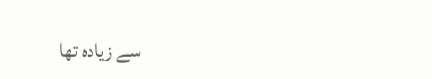سے زیادہ تھا